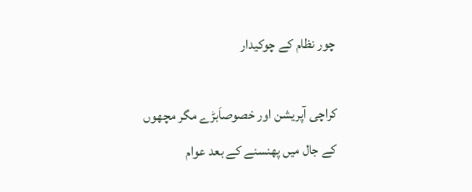چور نظام کے چوکیدار

کراچی آپریشن اور خصوصاَبڑے مگر مچھوں کے جال میں پھنسنے کے بعد عوام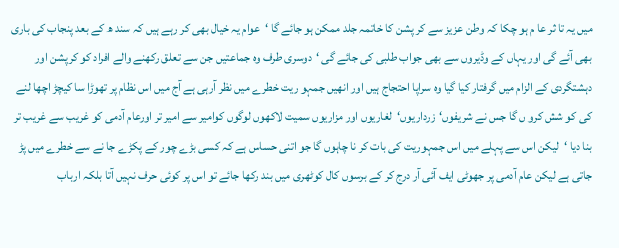میں یہ تا ثر عا م ہو چکا کہ وطن عزیز سے کر پشن کا خاتمہ جلد ممکن ہو جائے گا ‘عوام یہ خیال بھی کر رہے ہیں کہ سند ھ کے بعد پنجاب کی باری بھی آئے گی اور یہاں کے وڈیروں سے بھی جواب طلبی کی جائے گی ‘دوسری طرف وہ جماعتیں جن سے تعلق رکھنے والے افراد کو کرپشن اور دہشتگردی کے الزام میں گرفتار کیا گیا وہ سراپا احتجاج ہیں اور انھیں جمہو ریت خطرے میں نظر آرہی ہے آج میں اس نظام پر تھوڑا سا کیچڑ اچھا لنے کی کو شش کرو ں گا جس نے شریفوں‘زرداریوں‘لغاریوں اور مزاریوں سمیت لاکھوں لوگوں کوامیر سے امیر تر اورعام آدمی کو غریب سے غریب تر بنا دیا ‘لیکن اس سے پہلے میں اس جمہوریت کی بات کر نا چاہوں گا جو اتنی حساس ہے کہ کسی بڑے چور کے پکڑے جا نے سے خطرے میں پڑ جاتی ہے لیکن عام آدمی پر جھوٹی ایف آئی آر درج کر کے برسوں کال کوٹھری میں بند رکھا جائے تو اس پر کوئی حرف نہیں آتا بلکہ ارباب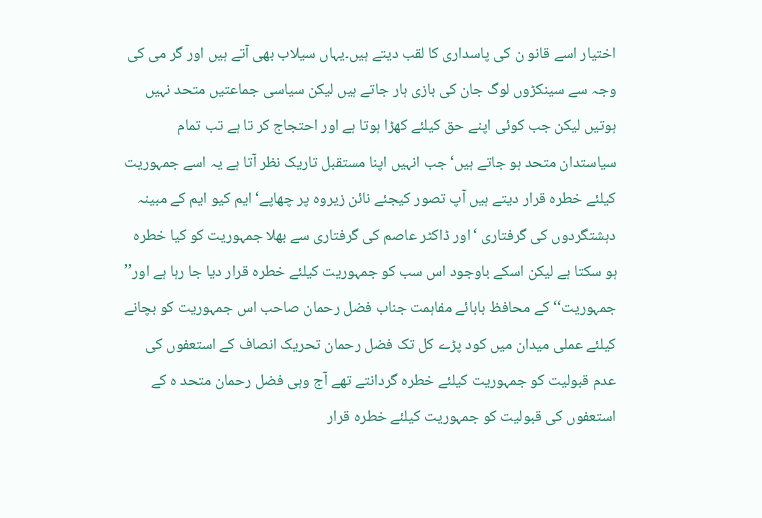اختیار اسے قانو ن کی پاسداری کا لقب دیتے ہیں۔یہاں سیلاب بھی آتے ہیں اور گر می کی وجہ سے سینکڑوں لوگ جان کی بازی ہار جاتے ہیں لیکن سیاسی جماعتیں متحد نہیں ہوتیں لیکن جب کوئی اپنے حق کیلئے کھڑا ہوتا ہے اور احتجاج کر تا ہے تب تمام سیاستدان متحد ہو جاتے ہیں‘جب انہیں اپنا مستقبل تاریک نظر آتا ہے یہ اسے جمہوریت کیلئے خطرہ قرار دیتے ہیں آپ تصور کیجئے نائن زیروہ پر چھاپے‘ایم کیو ایم کے مبینہ دہشتگردوں کی گرفتاری ‘اور ڈاکٹر عاصم کی گرفتاری سے بھلا جمہوریت کو کیا خطرہ ہو سکتا ہے لیکن اسکے باوجود اس سب کو جمہوریت کیلئے خطرہ قرار دیا جا رہا ہے اور’’ جمہوریت‘‘ کے محافظ بابائے مفاہمت جناب فضل رحمان صاحب اس جمہوریت کو بچانے کیلئے عملی میدان میں کود پڑے کل تک فضل رحمان تحریک انصاف کے استعفوں کی عدم قبولیت کو جمہوریت کیلئے خطرہ گردانتے تھے آج وہی فضل رحمان متحد ہ کے استعفوں کی قبولیت کو جمہوریت کیلئے خطرہ قرار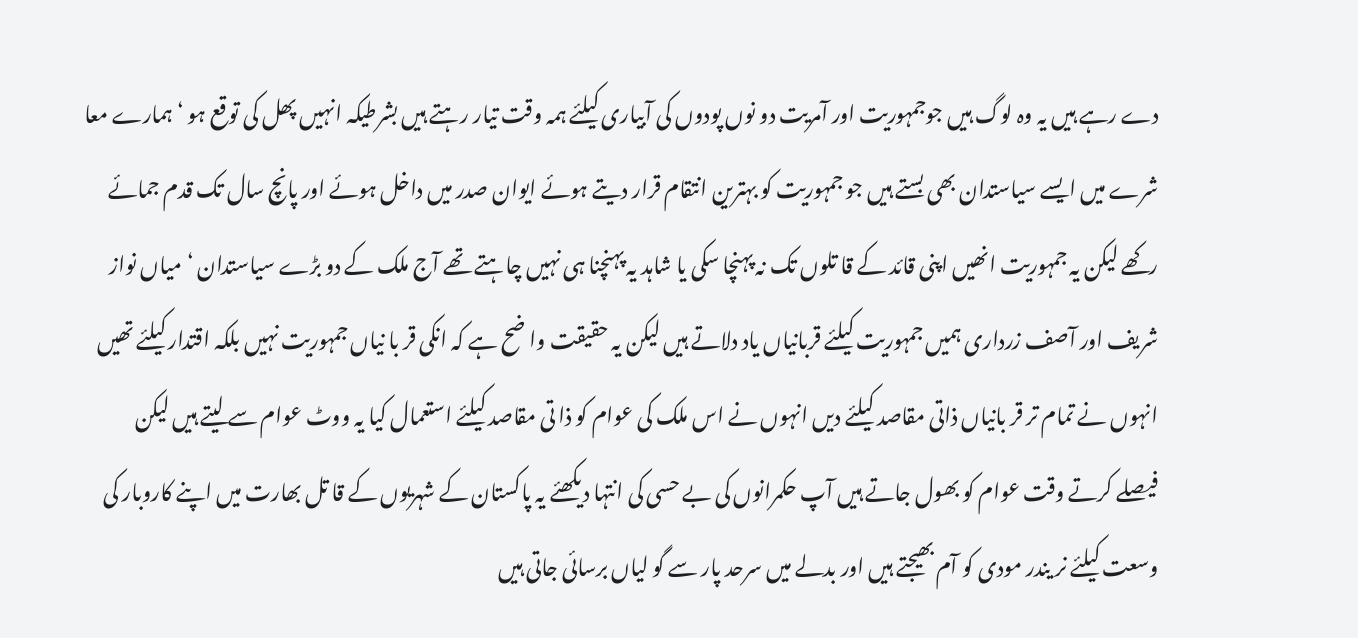دے رہے ہیں یہ وہ لوگ ہیں جوجمہوریت اور آمریت دو نوں پودوں کی آبیاری کیلئے ہمہ وقت تیار رہتے ہیں بشرطیکہ انہیں پھل کی توقع ہو ‘ہمارے معا شرے میں ایسے سیاستدان بھی بستے ہیں جو جمہوریت کو بہترین انتقام قرار دیتے ہوئے ایوان صدر میں داخل ہوئے اور پانچ سال تک قدم جمائے رکھے لیکن یہ جمہوریت انھیں اپنی قائد کے قا تلوں تک نہ پہنچا سکی یا شاہد یہ پہنچنا ہی نہیں چاہتے تھے آج ملک کے دو بڑے سیاستدان ‘میاں نواز شریف اور آصف زرداری ہمیں جمہوریت کیلئے قربانیاں یاد دلاتے ہیں لیکن یہ حقیقت وا ضح ہے کہ انکی قر با نیاں جمہوریت نہیں بلکہ اقتدار کیلئے تھیں انہوں نے تمام تر قر بانیاں ذاتی مقاصد کیلئے دیں انہوں نے اس ملک کی عوام کو ذا تی مقاصد کیلئے استعمال کیا یہ ووٹ عوام سے لیتے ہیں لیکن فیصلے کرتے وقت عوام کو بھول جاتے ہیں آپ حکمرانوں کی بے حسی کی انتہا دیکھئے یہ پاکستان کے شہریوں کے قا تل بھارت میں اپنے کاروبار کی وسعت کیلئے نر یندر مودی کو آم بھیجتے ہیں اور بدلے میں سرحد پار سے گو لیاں برسائی جاتی ہیں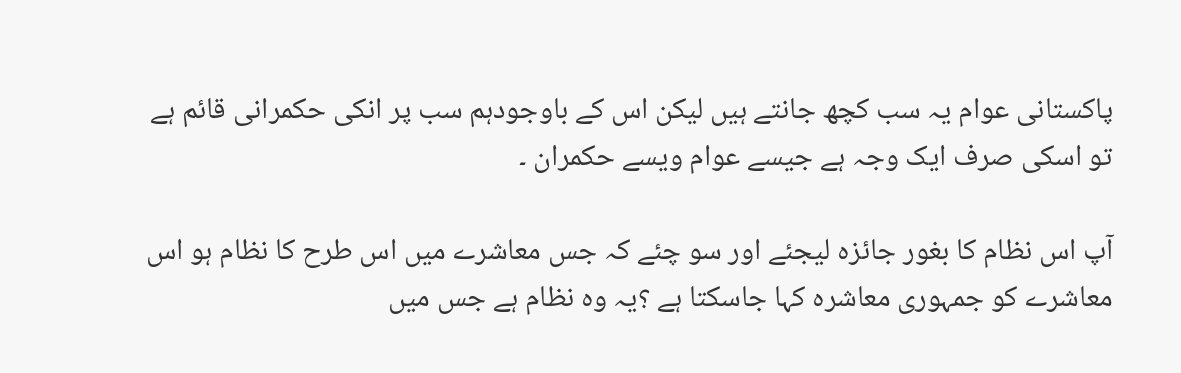پاکستانی عوام یہ سب کچھ جانتے ہیں لیکن اس کے باوجودہم سب پر انکی حکمرانی قائم ہے تو اسکی صرف ایک وجہ ہے جیسے عوام ویسے حکمران ۔

آپ اس نظام کا بغور جائزہ لیجئے اور سو چئے کہ جس معاشرے میں اس طرح کا نظام ہو اس معاشرے کو جمہوری معاشرہ کہا جاسکتا ہے ؟یہ وہ نظام ہے جس میں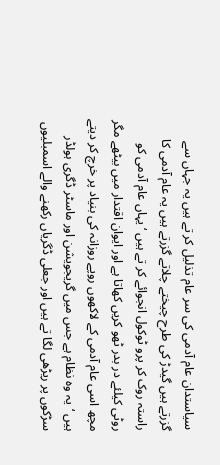سیاستدان عام آدمی کی سر عام تذلیل کر تے ہیں یہ جہاں سے گزرتے ہیں گیدڑ کی طرح چیختے چلاتے گزرتے ہیں یہ عام آدمی کا راستہ روک کر پرو ٹوکول انجوائے کر تے ہیں ‘یہاں عام آدمی کو روٹی کیلئے در بدر ٹھو کریں کھاتا ہے اور ایوان اقتدار میں بیٹھے مگر مچھ اسی عام آدمی کے لاکھوں روپے روزانہ کی بنیاد پر خرچ کر دیتے ہیں ‘یہ وہ نظام ہے جس میں گریجویشن اور ماسٹر ڈگری ہولڈر سڑکوں پر ریڑھی لگا تے ہیں اور جعلی ڈگریاں رکھنے والے اسمبلیوں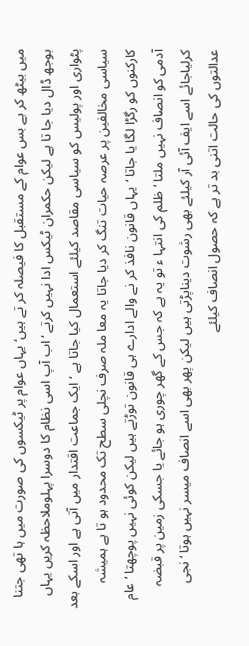میں بیٹھ کر بے بس عوام کے مستقبل کا فیصلہ کر تے ہیں‘یہاں عوام پر ٹیکسوں کی صورت میں ہا تھی جتنا بوجھ ڈال دیا جا تا ہے لیکن حکمران ٹیکس ادا نہیں کرتے ‘اب آپ اسی نظام کا دوسرا پہلوملاحظہ کریں یہاں پٹواری اور پولیس کو سیاسی مقاصد کیلئے استعمال کیا جاتا ہے ‘ایک جماعت اقتدار میں آتی ہے اور اسکے بعد سیاسی مخالفین پر عرصہ حیات تنگ کر دیا جاتا یہ معا ملہ صرف نچلی سطح تک محدود ہو تا ہے ہمیشہ کارکنوں کو رگڑا لگا یا جاتا ‘یہاں قانون نافذ کر نے والے ادارے ہی قانون توڑتے ہیں لیکن کوئی نہیں پوچھتا ‘ عام آدمی کو انصاف نہیں ملتا ‘ظلم کی انتہا ء تو یہ ہے کہ جس کے گھر چوری ہو جائے یا جسکی زمین پر قبضہ کرلیاجائے اسے ایف آئی آر کیلئے بھی رشوت دیناپڑتی ہیں لیکن پھر بھی اسے انصاف میسر نہیں ہوتا ‘نجی عدالتوں کی حالت اتنی بد تر ہے کہ حصول انصاف کیلئے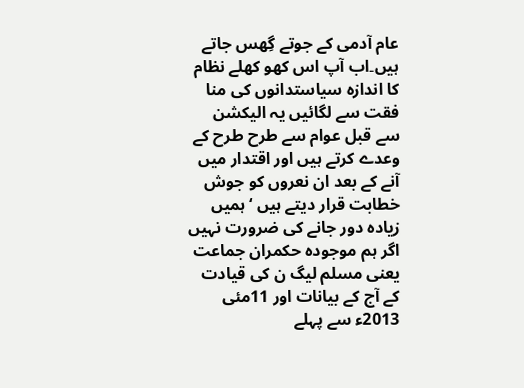عام آدمی کے جوتے گِھس جاتے ہیں۔اب آپ اس کھو کھلے نظام کا اندازہ سیاستدانوں کی منا فقت سے لگائیں یہ الیکشن سے قبل عوام سے طرح طرح کے وعدے کرتے ہیں اور اقتدار میں آنے کے بعد ان نعروں کو جوش خطابت قرار دیتے ہیں ‘ہمیں زیادہ دور جانے کی ضرورت نہیں اگر ہم موجودہ حکمران جماعت یعنی مسلم لیگ ن کی قیادت کے آج کے بیانات اور 11مئی 2013ء سے پہلے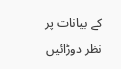کے بیانات پر نظر دوڑائیں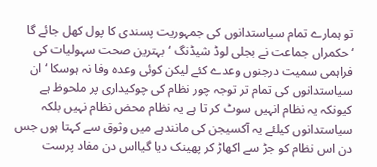تو ہمارے تمام سیاستدانوں کی جمہوریت پسندی کا پول کھل جائے گا ‘حکمراں جماعت نے بجلی لوڈ شیڈنگ ‘بہترین صحت سہولیات کی فراہمی سمیت درجنوں وعدے کئے لیکن کوئی وعدہ وفا نہ ہوسکا ‘ ان سیاستدانوں کی تمام تر توجہ چور نظام کی چوکیداری پر ملحوظ ہے کیونکہ یہ نظام انہیں سوٹ کر تا ہے یہ نظام محض نظام نہیں بلکہ سیاستدانوں کیلئے یہ آکسیجن کی مانندہے میں وثوق سے کہتا ہوں جس دن اس نظام کو جڑ سے اکھاڑ کر پھینک دیا گیااس دن مفاد پرست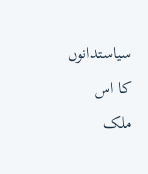سیاستدانوں کا اس ملک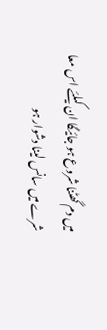میں دم گھٹنا شروع ہو جائیگا ان کیلئے اس معا شرے میں سانس لینا دشوار ہو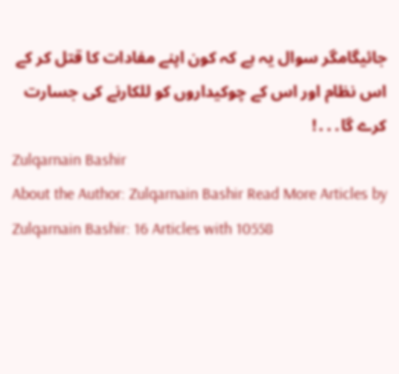جائیگامگر سوال یہ ہے کہ کون اپنے مفادات کا قتل کر کے اس نظام اور اس کے چوکیداروں کو للکارنے کی جسارت کرے گا․․․!
Zulqarnain Bashir
About the Author: Zulqarnain Bashir Read More Articles by Zulqarnain Bashir: 16 Articles with 10558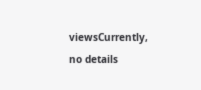viewsCurrently, no details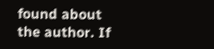found about the author. If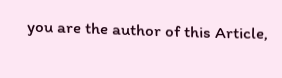you are the author of this Article,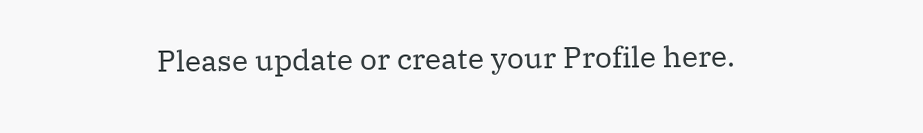Please update or create your Profile here.